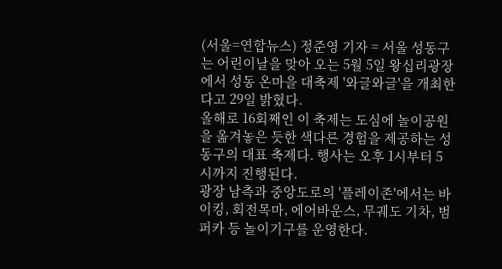(서울=연합뉴스) 정준영 기자 = 서울 성동구는 어린이날을 맞아 오는 5월 5일 왕십리광장에서 성동 온마을 대축제 '와글와글'을 개최한다고 29일 밝혔다.
올해로 16회째인 이 축제는 도심에 놀이공원을 옮겨놓은 듯한 색다른 경험을 제공하는 성동구의 대표 축제다. 행사는 오후 1시부터 5시까지 진행된다.
광장 남측과 중앙도로의 '플레이존'에서는 바이킹, 회전목마, 에어바운스, 무궤도 기차, 범퍼카 등 놀이기구를 운영한다.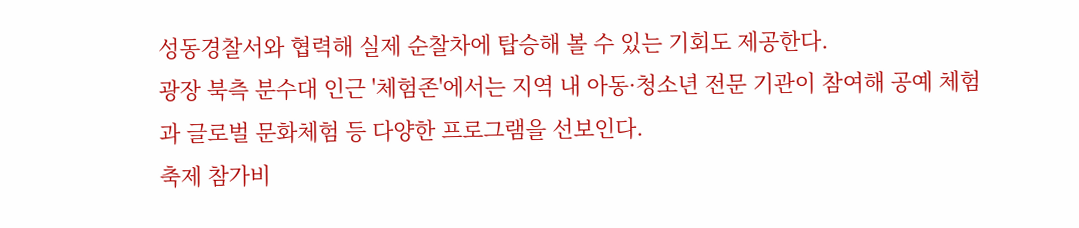성동경찰서와 협력해 실제 순찰차에 탑승해 볼 수 있는 기회도 제공한다.
광장 북측 분수대 인근 '체험존'에서는 지역 내 아동·청소년 전문 기관이 참여해 공예 체험과 글로벌 문화체험 등 다양한 프로그램을 선보인다.
축제 참가비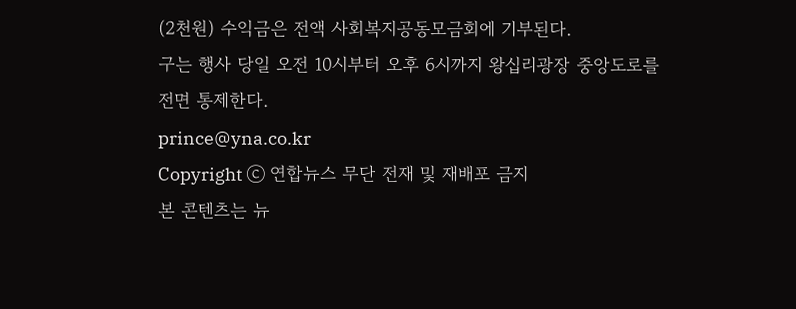(2천원) 수익금은 전액 사회복지공동모금회에 기부된다.
구는 행사 당일 오전 10시부터 오후 6시까지 왕십리광장 중앙도로를 전면 통제한다.
prince@yna.co.kr
Copyright ⓒ 연합뉴스 무단 전재 및 재배포 금지
본 콘텐츠는 뉴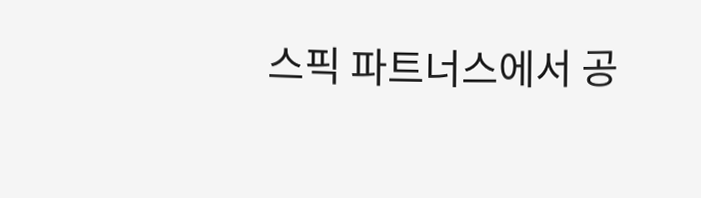스픽 파트너스에서 공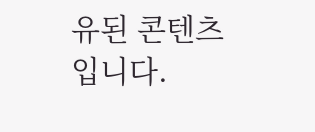유된 콘텐츠입니다.